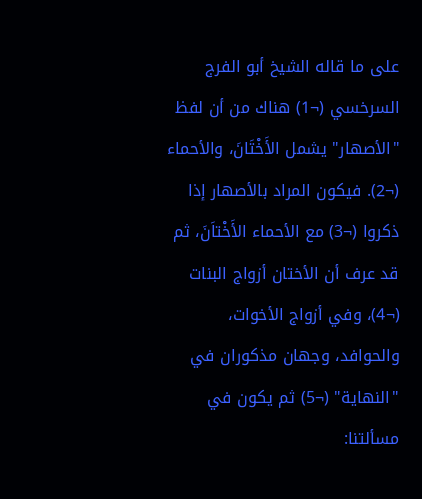على ما قاله الشيخ أبو الفرج السرخسي (¬1) هناك من أن لفظ "الأصهار" يشمل الأَخْتَانَ، والأحماء (¬2). فيكون المراد بالأصهار إذا ذكروا (¬3) مع الأحماء الأَخْتاَنَ، ثم قد عرف أن الأختان أزواج البنات (¬4)، وفي أزواج الأخوات، والحوافد، وجهان مذكوران في "النهاية" (¬5) ثم يكون في مسألتنا: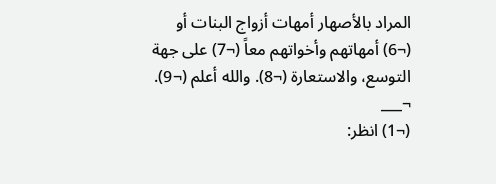المراد بالأصهار أمهات أزواج البنات أو (¬6) أمهاتهم وأخواتهم معاً (¬7) على جهة التوسع، والاستعارة (¬8). والله أعلم (¬9).
¬___
(¬1) انظر: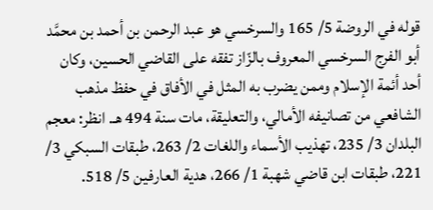قوله في الروضة 5/ 165 والسرخسي هو عبد الرحمن بن أحمد بن محمَّد أبو الفرج السرخسي المعروف بالزّاز تفقه على القاضي الحسين، وكان أحد أئمة الإسلام وممن يضرب به المثل في الأفاق في حفظ مذهب الشافعي من تصانيفه الأمالي، والتعليقة، مات سنة 494 هـ. انظر: معجم البلدان 3/ 235، تهذيب الأسماء واللغات 2/ 263، طبقات السبكي 3/ 221، طبقات ابن قاضي شهبة 1/ 266، هدية العارفين 5/ 518.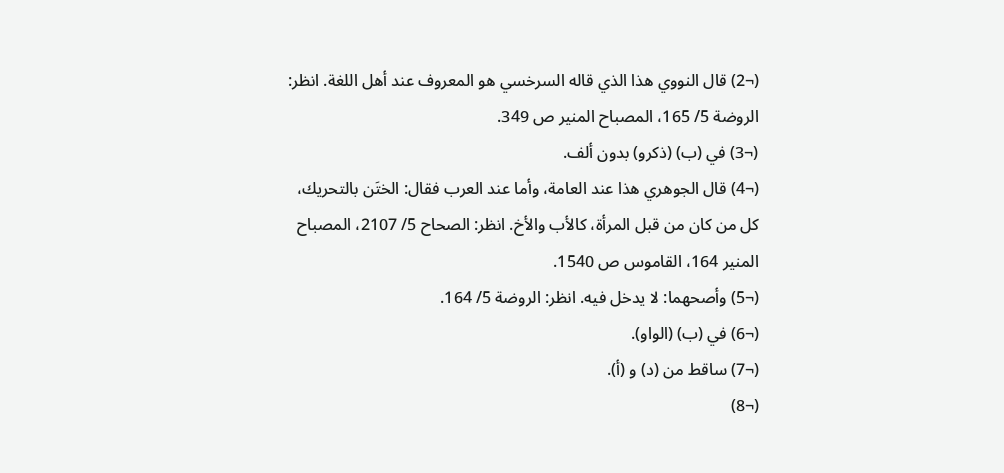(¬2) قال النووي هذا الذي قاله السرخسي هو المعروف عند أهل اللغة. انظر: الروضة 5/ 165، المصباح المنير ص 349.
(¬3) في (ب) (ذكرو) بدون ألف.
(¬4) قال الجوهري هذا عند العامة، وأما عند العرب فقال: الختَن بالتحريك، كل من كان من قبل المرأة، كالأب والأخ. انظر: الصحاح 5/ 2107، المصباح المنير 164، القاموس ص 1540.
(¬5) وأصحهما: لا يدخل فيه. انظر: الروضة 5/ 164.
(¬6) في (ب) (الواو).
(¬7) ساقط من (د) و (أ).
(¬8)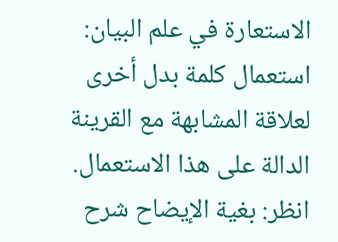الاستعارة في علم البيان: استعمال كلمة بدل أخرى لعلاقة المشابهة مع القرينة الدالة على هذا الاستعمال. انظر: بغية الإيضاح شرح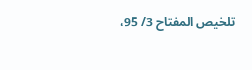تلخيص المفتاح 3/ 95،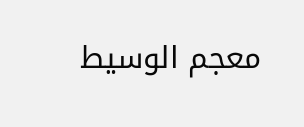معجم الوسيط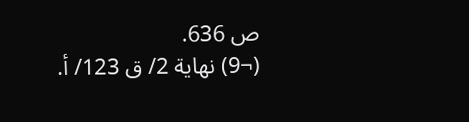ص 636.
(¬9) نهاية 2/ ق 123/ أ.